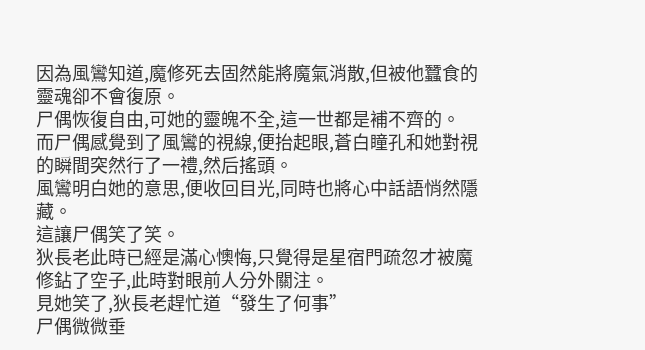因為風鸞知道,魔修死去固然能將魔氣消散,但被他蠶食的靈魂卻不會復原。
尸偶恢復自由,可她的靈魄不全,這一世都是補不齊的。
而尸偶感覺到了風鸞的視線,便抬起眼,蒼白瞳孔和她對視的瞬間突然行了一禮,然后搖頭。
風鸞明白她的意思,便收回目光,同時也將心中話語悄然隱藏。
這讓尸偶笑了笑。
狄長老此時已經是滿心懊悔,只覺得是星宿門疏忽才被魔修鉆了空子,此時對眼前人分外關注。
見她笑了,狄長老趕忙道“發生了何事”
尸偶微微垂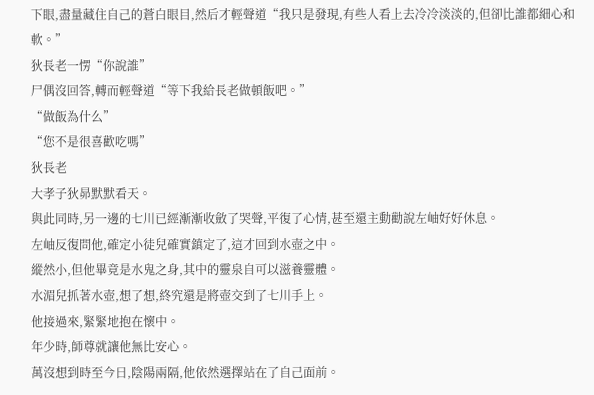下眼,盡量藏住自己的蒼白眼目,然后才輕聲道“我只是發現,有些人看上去冷冷淡淡的,但卻比誰都細心和軟。”
狄長老一愣“你說誰”
尸偶沒回答,轉而輕聲道“等下我給長老做頓飯吧。”
“做飯為什么”
“您不是很喜歡吃嗎”
狄長老
大孝子狄昴默默看天。
與此同時,另一邊的七川已經漸漸收斂了哭聲,平復了心情,甚至還主動勸說左岫好好休息。
左岫反復問他,確定小徒兒確實鎮定了,這才回到水壺之中。
縱然小,但他畢竟是水鬼之身,其中的靈泉自可以滋養靈體。
水湄兒抓著水壺,想了想,終究還是將壺交到了七川手上。
他接過來,緊緊地抱在懷中。
年少時,師尊就讓他無比安心。
萬沒想到時至今日,陰陽兩隔,他依然選擇站在了自己面前。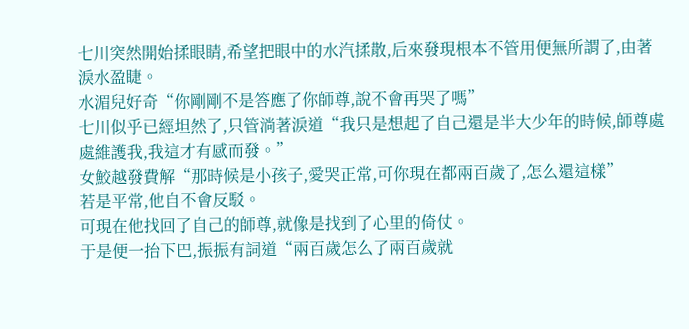七川突然開始揉眼睛,希望把眼中的水汽揉散,后來發現根本不管用便無所謂了,由著淚水盈睫。
水湄兒好奇“你剛剛不是答應了你師尊,說不會再哭了嗎”
七川似乎已經坦然了,只管淌著淚道“我只是想起了自己還是半大少年的時候,師尊處處維護我,我這才有感而發。”
女鮫越發費解“那時候是小孩子,愛哭正常,可你現在都兩百歲了,怎么還這樣”
若是平常,他自不會反駁。
可現在他找回了自己的師尊,就像是找到了心里的倚仗。
于是便一抬下巴,振振有詞道“兩百歲怎么了兩百歲就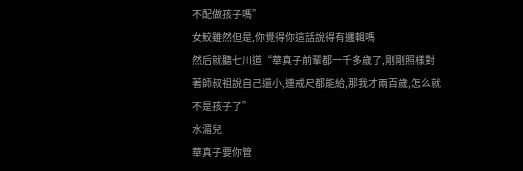不配做孩子嗎”
女鮫雖然但是,你覺得你這話說得有邏輯嗎
然后就聽七川道“華真子前輩都一千多歲了,剛剛照樣對著師叔祖說自己還小,連戒尺都能給,那我才兩百歲,怎么就不是孩子了”
水湄兒
華真子要你管